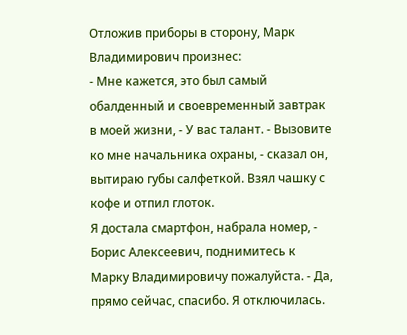Отложив приборы в сторону, Марк Владимирович произнес:
- Мне кажется, это был самый обалденный и своевременный завтрак в моей жизни, - У вас талант. - Вызовите ко мне начальника охраны, - сказал он, вытираю губы салфеткой. Взял чашку с кофе и отпил глоток.
Я достала смартфон, набрала номер, - Борис Алексеевич, поднимитесь к Марку Владимировичу пожалуйста. - Да, прямо сейчас, спасибо. Я отключилась.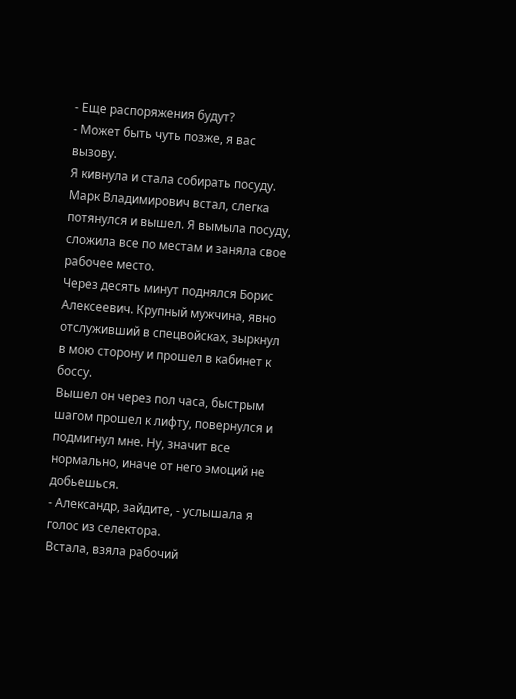- Еще распоряжения будут?
- Может быть чуть позже, я вас вызову.
Я кивнула и стала собирать посуду. Марк Владимирович встал, слегка потянулся и вышел. Я вымыла посуду, сложила все по местам и заняла свое рабочее место.
Через десять минут поднялся Борис Алексеевич. Крупный мужчина, явно отслуживший в спецвойсках, зыркнул в мою сторону и прошел в кабинет к боссу.
Вышел он через пол часа, быстрым шагом прошел к лифту, повернулся и подмигнул мне. Ну, значит все нормально, иначе от него эмоций не добьешься.
- Александр, зайдите, - услышала я голос из селектора.
Встала, взяла рабочий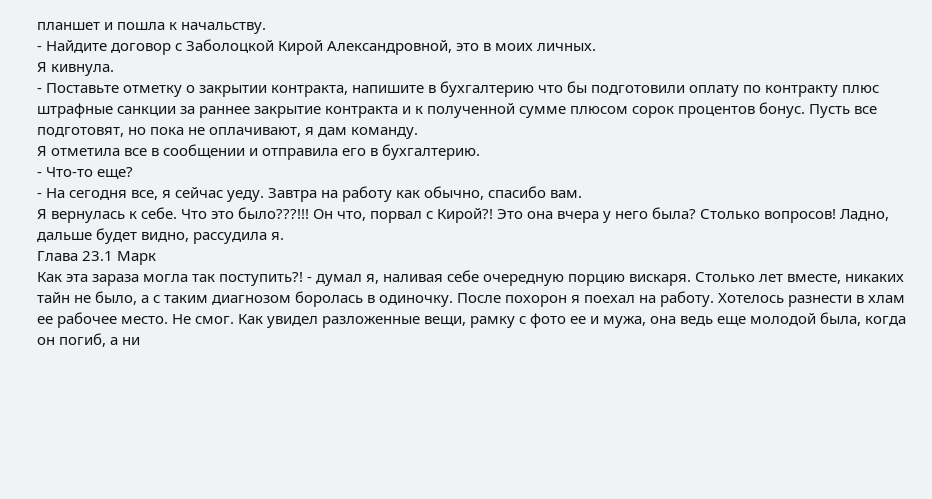планшет и пошла к начальству.
- Найдите договор с Заболоцкой Кирой Александровной, это в моих личных.
Я кивнула.
- Поставьте отметку о закрытии контракта, напишите в бухгалтерию что бы подготовили оплату по контракту плюс штрафные санкции за раннее закрытие контракта и к полученной сумме плюсом сорок процентов бонус. Пусть все подготовят, но пока не оплачивают, я дам команду.
Я отметила все в сообщении и отправила его в бухгалтерию.
- Что-то еще?
- На сегодня все, я сейчас уеду. Завтра на работу как обычно, спасибо вам.
Я вернулась к себе. Что это было???!!! Он что, порвал с Кирой?! Это она вчера у него была? Столько вопросов! Ладно, дальше будет видно, рассудила я.
Глава 23.1 Марк
Как эта зараза могла так поступить?! - думал я, наливая себе очередную порцию вискаря. Столько лет вместе, никаких тайн не было, а с таким диагнозом боролась в одиночку. После похорон я поехал на работу. Хотелось разнести в хлам ее рабочее место. Не смог. Как увидел разложенные вещи, рамку с фото ее и мужа, она ведь еще молодой была, когда он погиб, а ни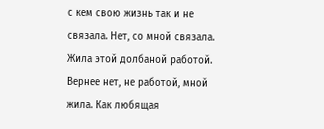с кем свою жизнь так и не связала. Нет, со мной связала. Жила этой долбаной работой. Вернее нет, не работой, мной жила. Как любящая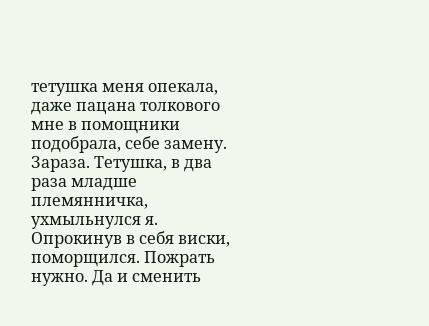тетушка меня опекала, даже пацана толкового мне в помощники подобрала, себе замену. Зараза. Тетушка, в два раза младше племянничка, ухмыльнулся я. Опрокинув в себя виски, поморщился. Пожрать нужно. Да и сменить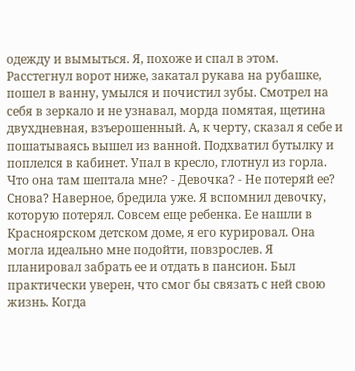одежду и вымыться. Я, похоже и спал в этом. Расстегнул ворот ниже, закатал рукава на рубашке, пошел в ванну, умылся и почистил зубы. Смотрел на себя в зеркало и не узнавал, морда помятая, щетина двухдневная, взъерошенный. А, к черту, сказал я себе и пошатываясь вышел из ванной. Подхватил бутылку и поплелся в кабинет. Упал в кресло, глотнул из горла. Что она там шептала мне? - Девочка? - Не потеряй ее? Снова? Наверное, бредила уже. Я вспомнил девочку, которую потерял. Совсем еще ребенка. Ее нашли в Красноярском детском доме, я его курировал. Она могла идеально мне подойти, повзрослев. Я планировал забрать ее и отдать в пансион. Был практически уверен, что смог бы связать с ней свою жизнь. Когда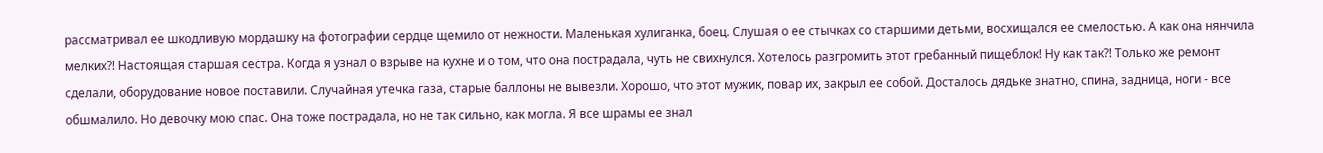рассматривал ее шкодливую мордашку на фотографии сердце щемило от нежности. Маленькая хулиганка, боец. Слушая о ее стычках со старшими детьми, восхищался ее смелостью. А как она нянчила мелких?! Настоящая старшая сестра. Когда я узнал о взрыве на кухне и о том, что она пострадала, чуть не свихнулся. Хотелось разгромить этот гребанный пищеблок! Ну как так?! Только же ремонт сделали, оборудование новое поставили. Случайная утечка газа, старые баллоны не вывезли. Хорошо, что этот мужик, повар их, закрыл ее собой. Досталось дядьке знатно, спина, задница, ноги - все обшмалило. Но девочку мою спас. Она тоже пострадала, но не так сильно, как могла. Я все шрамы ее знал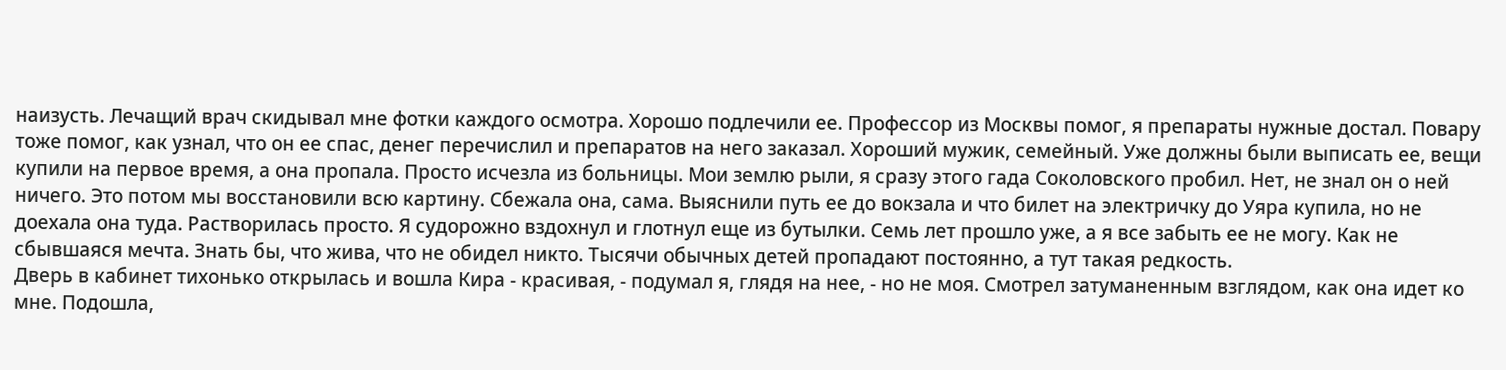наизусть. Лечащий врач скидывал мне фотки каждого осмотра. Хорошо подлечили ее. Профессор из Москвы помог, я препараты нужные достал. Повару тоже помог, как узнал, что он ее спас, денег перечислил и препаратов на него заказал. Хороший мужик, семейный. Уже должны были выписать ее, вещи купили на первое время, а она пропала. Просто исчезла из больницы. Мои землю рыли, я сразу этого гада Соколовского пробил. Нет, не знал он о ней ничего. Это потом мы восстановили всю картину. Сбежала она, сама. Выяснили путь ее до вокзала и что билет на электричку до Уяра купила, но не доехала она туда. Растворилась просто. Я судорожно вздохнул и глотнул еще из бутылки. Семь лет прошло уже, а я все забыть ее не могу. Как не сбывшаяся мечта. Знать бы, что жива, что не обидел никто. Тысячи обычных детей пропадают постоянно, а тут такая редкость.
Дверь в кабинет тихонько открылась и вошла Кира - красивая, - подумал я, глядя на нее, - но не моя. Смотрел затуманенным взглядом, как она идет ко мне. Подошла,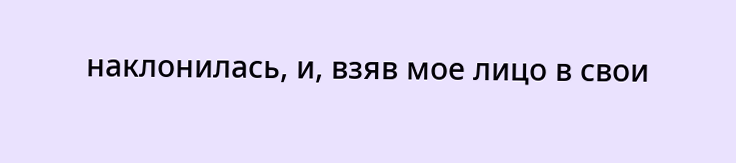наклонилась, и, взяв мое лицо в свои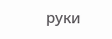руки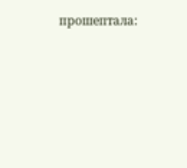прошептала: